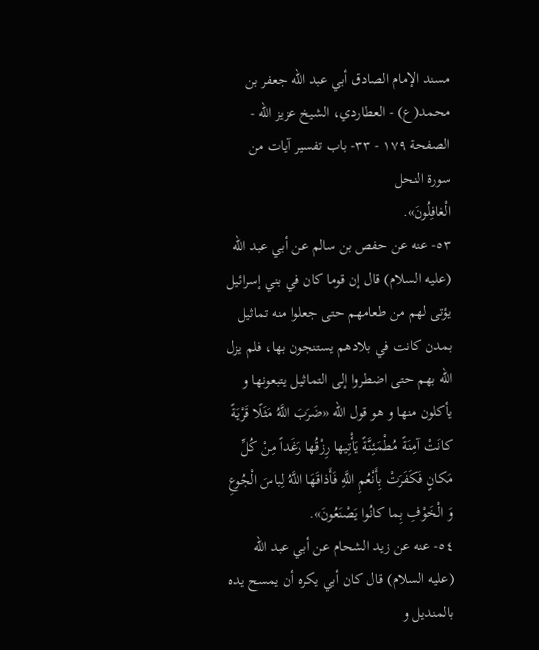مسند الإمام الصادق أبي عبد الله جعفر بن محمد(ع) - العطاردي، الشيخ عزيز الله - الصفحة ١٧٩ - ٣٣- باب تفسير آيات من سورة النحل
الْغافِلُونَ».
٥٣- عنه عن حفص بن سالم عن أبي عبد اللّه (عليه السلام) قال إن قوما كان في بني إسرائيل يؤتى لهم من طعامهم حتى جعلوا منه تماثيل بمدن كانت في بلادهم يستنجون بها، فلم يزل اللّه بهم حتى اضطروا إلى التماثيل يتبعونها و يأكلون منها و هو قول اللّه «ضَرَبَ اللَّهُ مَثَلًا قَرْيَةً كانَتْ آمِنَةً مُطْمَئِنَّةً يَأْتِيها رِزْقُها رَغَداً مِنْ كُلِّ مَكانٍ فَكَفَرَتْ بِأَنْعُمِ اللَّهِ فَأَذاقَهَا اللَّهُ لِباسَ الْجُوعِ وَ الْخَوْفِ بِما كانُوا يَصْنَعُونَ».
٥٤- عنه عن زيد الشحام عن أبي عبد اللّه (عليه السلام) قال كان أبي يكره أن يمسح يده بالمنديل و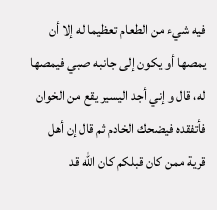فيه شيء من الطعام تعظيما له إلا أن يمصها أو يكون إلى جانبه صبي فيمصها له، قال و إني أجد اليسير يقع من الخوان فأتفقده فيضحك الخادم ثم قال إن أهل قرية ممن كان قبلكم كان اللّه قد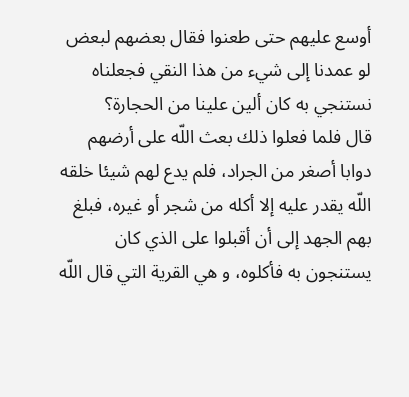أوسع عليهم حتى طعنوا فقال بعضهم لبعض لو عمدنا إلى شيء من هذا النقي فجعلناه نستنجي به كان ألين علينا من الحجارة؟
قال فلما فعلوا ذلك بعث اللّه على أرضهم دوابا أصغر من الجراد، فلم يدع لهم شيئا خلقه اللّه يقدر عليه إلا أكله من شجر أو غيره، فبلغ بهم الجهد إلى أن أقبلوا على الذي كان يستنجون به فأكلوه، و هي القرية التي قال اللّه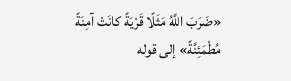«ضَرَبَ اللَّهُ مَثَلًا قَرْيَةً كانَتْ آمِنَةً مُطْمَئِنَّةً» إلى قوله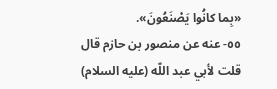«بِما كانُوا يَصْنَعُونَ».
٥٥- عنه عن منصور بن حازم قال قلت لأبي عبد اللّه (عليه السلام)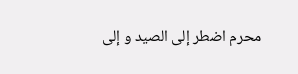محرم اضطر إلى الصيد و إلى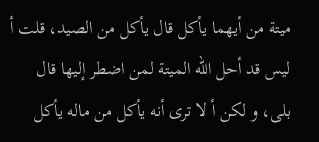ميتة من أيهما يأكل قال يأكل من الصيد، قلت أ ليس قد أحل اللّه الميتة لمن اضطر إليها قال بلى، و لكن أ لا ترى أنه يأكل من ماله يأكل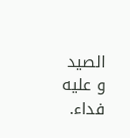الصيد و عليه فداء.